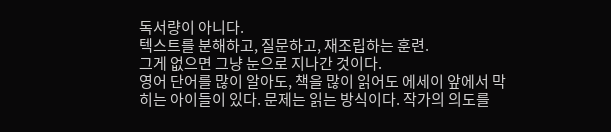독서량이 아니다.
텍스트를 분해하고, 질문하고, 재조립하는 훈련.
그게 없으면 그냥 눈으로 지나간 것이다.
영어 단어를 많이 알아도, 책을 많이 읽어도 에세이 앞에서 막히는 아이들이 있다. 문제는 읽는 방식이다. 작가의 의도를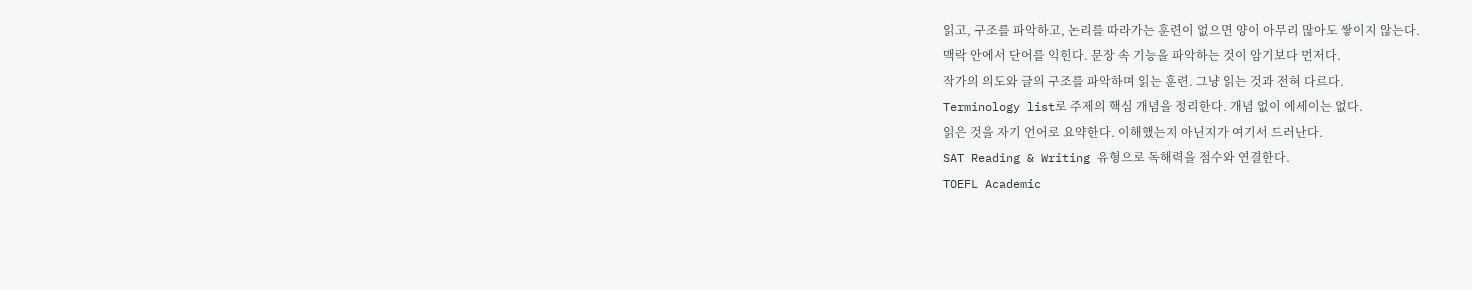읽고, 구조를 파악하고, 논리를 따라가는 훈련이 없으면 양이 아무리 많아도 쌓이지 않는다.
맥락 안에서 단어를 익힌다. 문장 속 기능을 파악하는 것이 암기보다 먼저다.
작가의 의도와 글의 구조를 파악하며 읽는 훈련. 그냥 읽는 것과 전혀 다르다.
Terminology list로 주제의 핵심 개념을 정리한다. 개념 없이 에세이는 없다.
읽은 것을 자기 언어로 요약한다. 이해했는지 아닌지가 여기서 드러난다.
SAT Reading & Writing 유형으로 독해력을 점수와 연결한다.
TOEFL Academic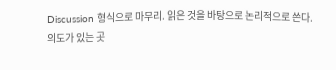Discussion 형식으로 마무리. 읽은 것을 바탕으로 논리적으로 쓴다.
의도가 있는 곳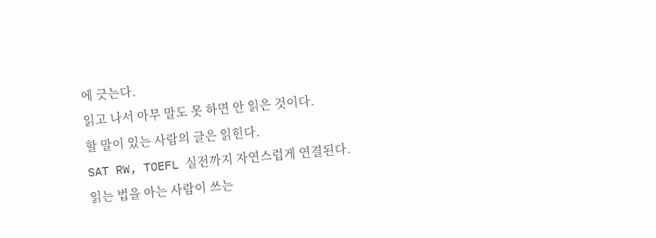에 긋는다.
읽고 나서 아무 말도 못 하면 안 읽은 것이다.
할 말이 있는 사람의 글은 읽힌다.
SAT RW, TOEFL 실전까지 자연스럽게 연결된다.
읽는 법을 아는 사람이 쓰는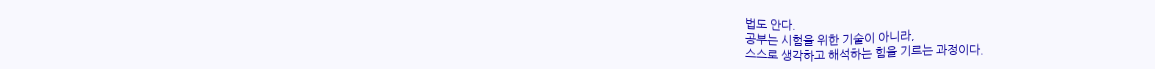법도 안다.
공부는 시험을 위한 기술이 아니라,
스스로 생각하고 해석하는 힘을 기르는 과정이다.